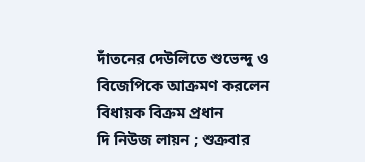দাঁতনের দেউলিতে শুভেন্দু ও বিজেপিকে আক্রমণ করলেন বিধায়ক বিক্রম প্রধান
দি নিউজ লায়ন ; শুক্রবার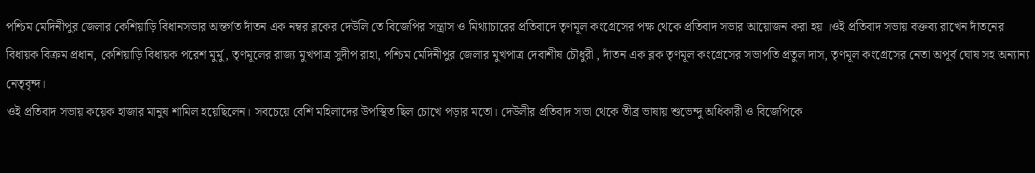পশ্চিম মেদিনীপুর জেলার কেশিয়াড়ি বিধানসভার অন্তর্গত দাঁতন এক নম্বর ব্লকের দেউলি তে বিজেপির সন্ত্রাস ও মিথ্যাচারের প্রতিবাদে তৃণমূল কংগ্রেসের পক্ষ থেকে প্রতিবাদ সভার আয়োজন করা হয় ।ওই প্রতিবাদ সভায় বক্তব্য রাখেন দাঁতনের বিধায়ক বিক্রম প্রধান, কেশিয়াড়ি বিধায়ক পরেশ মুর্মু, তৃণমূলের রাজ্য মুখপাত্র সুদীপ রাহা, পশ্চিম মেদিনীপুর জেলার মুখপাত্র দেবাশীষ চৌধুরী , দাঁতন এক ব্লক তৃণমূল কংগ্রেসের সভাপতি প্রতুল দাস, তৃণমূল কংগ্রেসের নেতা অপূর্ব ঘোষ সহ অন্যান্য নেতৃবৃন্দ।
ওই প্রতিবাদ সভায় কয়েক হাজার মানুষ শামিল হয়েছিলেন। সবচেয়ে বেশি মহিলাদের উপস্থিত ছিল চোখে পড়ার মতো। দেউলীর প্রতিবাদ সভা থেকে তীব্র ভাষায় শুভেন্দু অধিকারী ও বিজেপিকে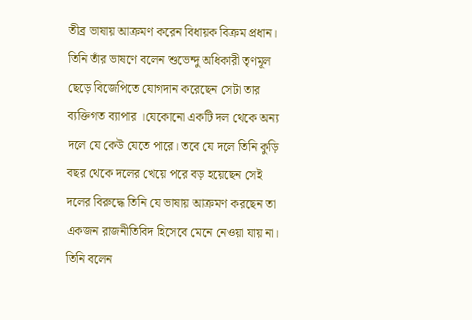তীব্র ভাষায় আক্রমণ করেন বিধায়ক বিক্রম প্রধান। তিনি তাঁর ভাষণে বলেন শুভেন্দু অধিকারী তৃণমূল ছেড়ে বিজেপিতে যোগদান করেছেন সেটা তার ব্যক্তিগত ব্যাপার ।যেকোনো একটি দল থেকে অন্য দলে যে কেউ যেতে পারে। তবে যে দলে তিনি কুড়ি বছর থেকে দলের খেয়ে পরে বড় হয়েছেন সেই দলের বিরুদ্ধে তিনি যে ভাষায় আক্রমণ করছেন তা একজন রাজনীতিবিদ হিসেবে মেনে নেওয়া যায় না।
তিনি বলেন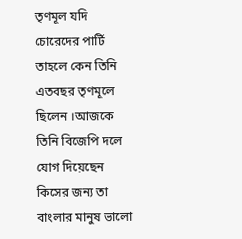তৃণমূল যদি চোরেদের পার্টি তাহলে কেন তিনি এতবছর তৃণমূলে ছিলেন ।আজকে তিনি বিজেপি দলে যোগ দিয়েছেন কিসের জন্য তা বাংলার মানুষ ভালো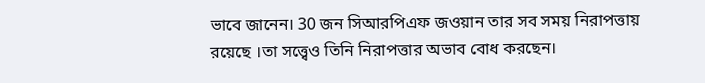ভাবে জানেন। 30 জন সিআরপিএফ জওয়ান তার সব সময় নিরাপত্তায় রয়েছে ।তা সত্ত্বেও তিনি নিরাপত্তার অভাব বোধ করছেন।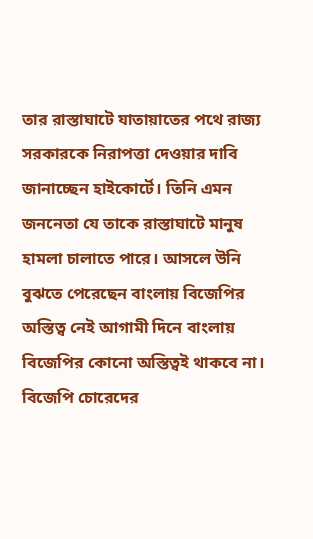তার রাস্তাঘাটে যাতায়াতের পথে রাজ্য সরকারকে নিরাপত্তা দেওয়ার দাবি জানাচ্ছেন হাইকোর্টে। তিনি এমন জননেতা যে তাকে রাস্তাঘাটে মানুষ হামলা চালাতে পারে। আসলে উনি বুঝতে পেরেছেন বাংলায় বিজেপির অস্তিত্ব নেই আগামী দিনে বাংলায় বিজেপির কোনো অস্তিত্বই থাকবে না।
বিজেপি চোরেদের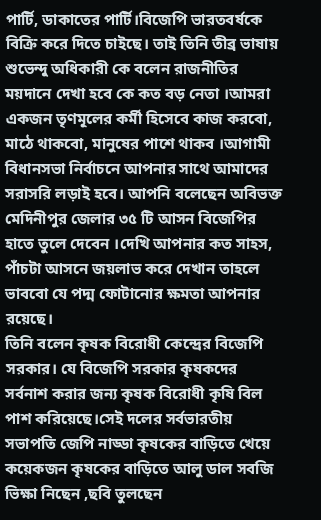পার্টি, ডাকাতের পার্টি।বিজেপি ভারতবর্ষকে বিক্রি করে দিতে চাইছে। তাই তিনি তীব্র ভাষায় শুভেন্দু অধিকারী কে বলেন রাজনীতির ময়দানে দেখা হবে কে কত বড় নেতা ।আমরা একজন তৃণমূলের কর্মী হিসেবে কাজ করবো, মাঠে থাকবো, মানুষের পাশে থাকব ।আগামী বিধানসভা নির্বাচনে আপনার সাথে আমাদের সরাসরি লড়াই হবে। আপনি বলেছেন অবিভক্ত মেদিনীপুর জেলার ৩৫ টি আসন বিজেপির হাতে তুলে দেবেন ।দেখি আপনার কত সাহস, পাঁচটা আসনে জয়লাভ করে দেখান তাহলে ভাববো যে পদ্ম ফোটানোর ক্ষমতা আপনার রয়েছে।
তিনি বলেন কৃষক বিরোধী কেন্দ্রের বিজেপি সরকার। যে বিজেপি সরকার কৃষকদের সর্বনাশ করার জন্য কৃষক বিরোধী কৃষি বিল পাশ করিয়েছে।সেই দলের সর্বভারতীয় সভাপতি জেপি নাড্ডা কৃষকের বাড়িতে খেয়ে কয়েকজন কৃষকের বাড়িতে আলু ডাল সবজি ভিক্ষা নিছেন ,ছবি তুলছেন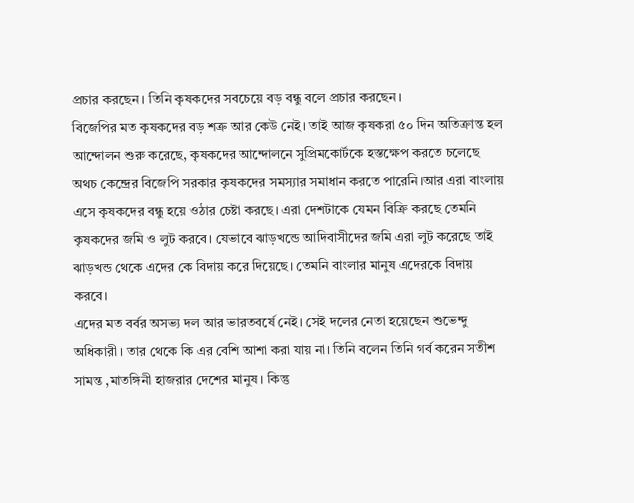প্রচার করছেন। তিনি কৃষকদের সবচেয়ে বড় বন্ধু বলে প্রচার করছেন।
বিজেপির মত কৃষকদের বড় শত্রু আর কেউ নেই। তাই আজ কৃষকরা ৫০ দিন অতিক্রান্ত হল আন্দোলন শুরু করেছে, কৃষকদের আন্দোলনে সুপ্রিমকোর্টকে হস্তক্ষেপ করতে চলেছে অথচ কেন্দ্রের বিজেপি সরকার কৃষকদের সমস্যার সমাধান করতে পারেনি।আর এরা বাংলায় এসে কৃষকদের বন্ধু হয়ে ওঠার চেষ্টা করছে। এরা দেশটাকে যেমন বিক্রি করছে তেমনি কৃষকদের জমি ও লুট করবে। যেভাবে ঝাড়খন্ডে আদিবাসীদের জমি এরা লুট করেছে তাই ঝাড়খন্ড থেকে এদের কে বিদায় করে দিয়েছে। তেমনি বাংলার মানুষ এদেরকে বিদায় করবে।
এদের মত বর্বর অসভ্য দল আর ভারতবর্ষে নেই। সেই দলের নেতা হয়েছেন শুভেন্দু অধিকারী। তার থেকে কি এর বেশি আশা করা যায় না। তিনি বলেন তিনি গর্ব করেন সতীশ সামন্ত ,মাতঙ্গিনী হাজরার দেশের মানুষ। কিন্তু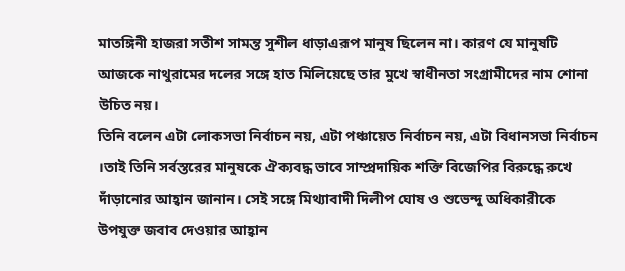মাতঙ্গিনী হাজরা সতীশ সামন্ত সুশীল ধাড়াএরূপ মানুষ ছিলেন না। কারণ যে মানুষটি আজকে নাথুরামের দলের সঙ্গে হাত মিলিয়েছে তার মুখে স্বাধীনতা সংগ্রামীদের নাম শোনা উচিত নয়।
তিনি বলেন এটা লোকসভা নির্বাচন নয়, এটা পঞ্চায়েত নির্বাচন নয়, এটা বিধানসভা নির্বাচন ।তাই তিনি সর্বস্তরের মানুষকে ঐক্যবদ্ধ ভাবে সাম্প্রদায়িক শক্তি বিজেপির বিরুদ্ধে রুখে দাঁড়ানোর আহ্বান জানান। সেই সঙ্গে মিথ্যাবাদী দিলীপ ঘোষ ও শুভেন্দু অধিকারীকে উপযুক্ত জবাব দেওয়ার আহ্বান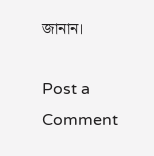জানান।

Post a Comment